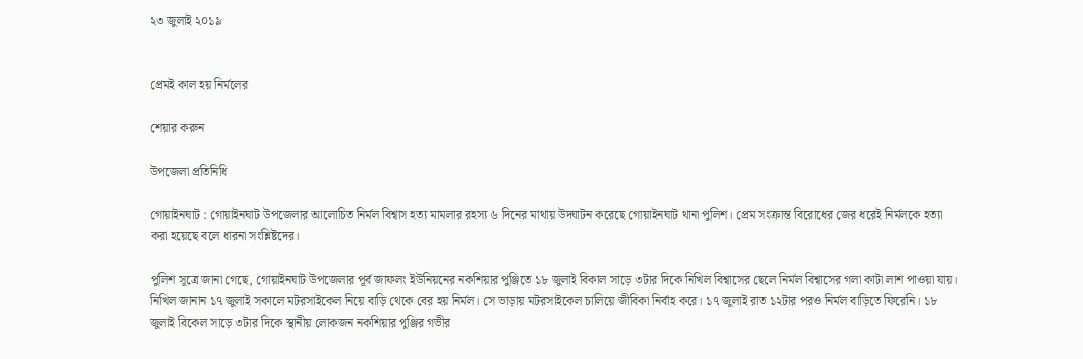২৩ জুলাই ২০১৯


প্রেমই কাল হয় নির্মলের

শেয়ার করুন

উপজেলা প্রতিনিধি

গোয়াইনঘাট : গোয়াইনঘাট উপজেলার আলোচিত নির্মল বিশ্বাস হত্য মামলার রহস্য ৬ দিনের মাথায় উদ্ঘাটন করেছে গোয়াইনঘাট থানা পুলিশ। প্রেম সংক্রান্ত বিরোধের জের ধরেই নির্মলকে হত্যা করা হয়েছে বলে ধারনা সংশ্লিষ্টদের।

পুলিশ সূত্রে জানা গেছে, গোয়াইনঘাট উপজেলার পূর্ব জাফলং ইউনিয়নের নকশিয়ার পুঞ্জিতে ১৮ জুলাই বিকাল সাড়ে ৩টার দিকে নিখিল বিশ্বাসের ছেলে নির্মল বিশ্বাসের গলা কাটা লাশ পাওয়া যায়। নিখিল জানান ১৭ জুলাই সকালে মটরসাইকেল নিয়ে বাড়ি থেকে বের হয় নির্মল। সে ভাড়ায় মটরসাইকেল চালিয়ে জীবিকা নির্বাহ করে। ১৭ জুলাই রাত ১২টার পরও নির্মল বাড়িতে ফিরেনি। ১৮ জুলাই বিকেল সাড়ে ৩টার দিকে স্থানীয় লোকজন নকশিয়ার পুঞ্জির গভীর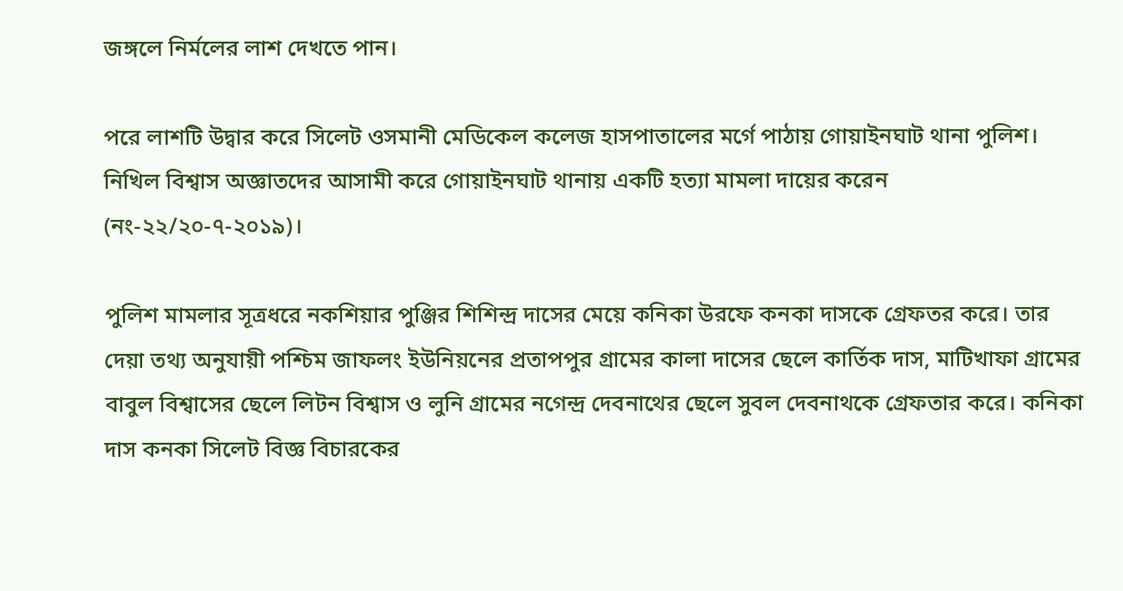জঙ্গলে নির্মলের লাশ দেখতে পান।

পরে লাশটি উদ্বার করে সিলেট ওসমানী মেডিকেল কলেজ হাসপাতালের মর্গে পাঠায় গোয়াইনঘাট থানা পুলিশ। নিখিল বিশ্বাস অজ্ঞাতদের আসামী করে গোয়াইনঘাট থানায় একটি হত্যা মামলা দায়ের করেন (নং-২২/২০-৭-২০১৯)।

পুলিশ মামলার সূত্রধরে নকশিয়ার পুঞ্জির শিশিন্দ্র দাসের মেয়ে কনিকা উরফে কনকা দাসকে গ্রেফতর করে। তার দেয়া তথ্য অনুযায়ী পশ্চিম জাফলং ইউনিয়নের প্রতাপপুর গ্রামের কালা দাসের ছেলে কার্তিক দাস, মাটিখাফা গ্রামের বাবুল বিশ্বাসের ছেলে লিটন বিশ্বাস ও লুনি গ্রামের নগেন্দ্র দেবনাথের ছেলে সুবল দেবনাথকে গ্রেফতার করে। কনিকা দাস কনকা সিলেট বিজ্ঞ বিচারকের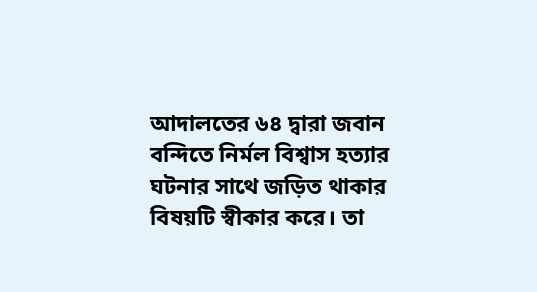আদালতের ৬৪ দ্বারা জবান বন্দিতে নির্মল বিশ্বাস হত্যার ঘটনার সাথে জড়িত থাকার বিষয়টি স্বীকার করে। তা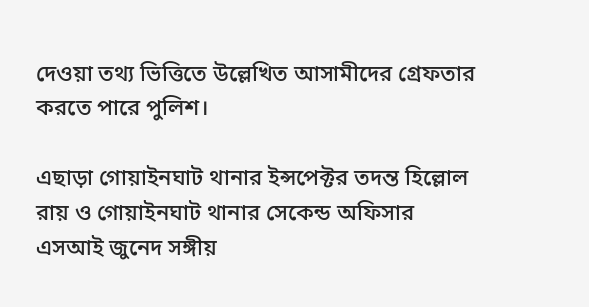দেওয়া তথ্য ভিত্তিতে উল্লেখিত আসামীদের গ্রেফতার করতে পারে পুলিশ।

এছাড়া গোয়াইনঘাট থানার ইন্সপেক্টর তদন্ত হিল্লোল রায় ও গোয়াইনঘাট থানার সেকেন্ড অফিসার এসআই জুনেদ সঙ্গীয়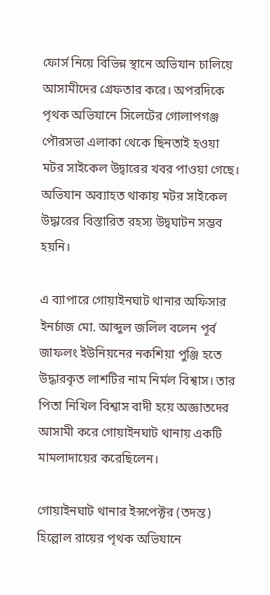ফোর্স নিয়ে বিভিন্ন স্থানে অভিযান চালিয়ে আসামীদের গ্রেফতার করে। অপরদিকে পৃথক অভিযানে সিলেটের গোলাপগঞ্জ পৌরসভা এলাকা থেকে ছিনতাই হওয়া মটর সাইকেল উদ্বারের খবর পাওয়া গেছে। অভিযান অব্যাহত থাকায় মটর সাইকেল উদ্ধারের বিস্তারিত রহস্য উদ্বঘাটন সম্ভব হয়নি।

এ ব্যাপারে গোয়াইনঘাট থানার অফিসার ইনর্চাজ মো. আব্দুল জলিল বলেন পূর্ব জাফলং ইউনিয়নের নকশিয়া পুঞ্জি হতে উদ্ধারকৃত লাশটির নাম নির্মল বিশ্বাস। তার পিতা নিখিল বিশ্বাস বাদী হয়ে অজ্ঞাতদের আসামী করে গোয়াইনঘাট থানায় একটি মামলাদায়ের করেছিলেন।

গোয়াইনঘাট থানার ইন্সপেক্টর (তদন্ত) হিল্লোল রায়ের পৃথক অভিযানে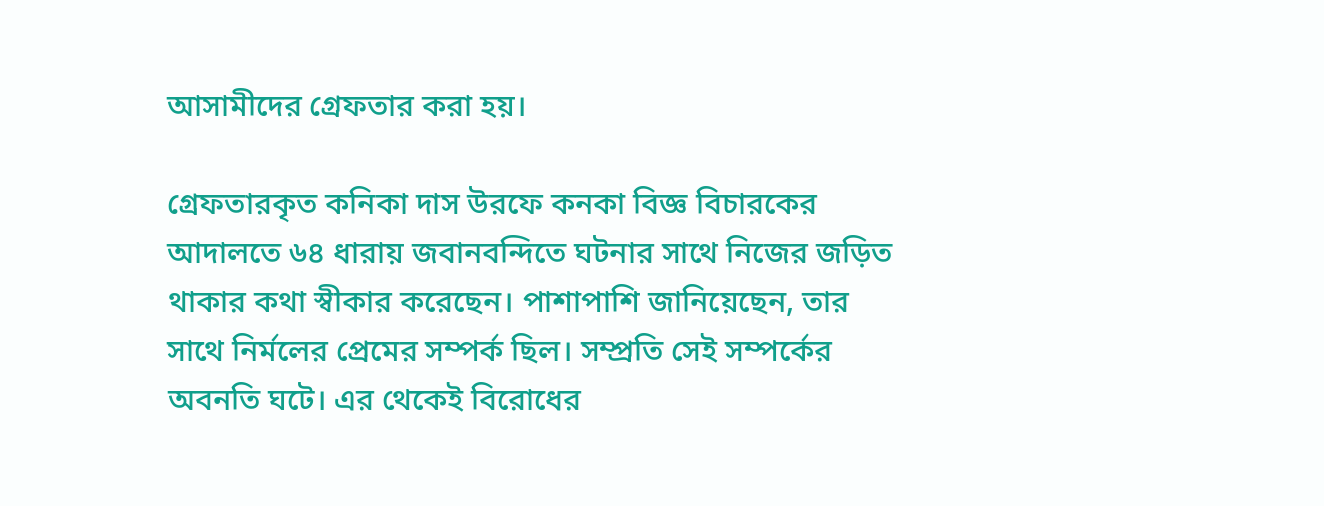আসামীদের গ্রেফতার করা হয়।

গ্রেফতারকৃত কনিকা দাস উরফে কনকা বিজ্ঞ বিচারকের আদালতে ৬৪ ধারায় জবানবন্দিতে ঘটনার সাথে নিজের জড়িত থাকার কথা স্বীকার করেছেন। পাশাপাশি জানিয়েছেন, তার সাথে নির্মলের প্রেমের সম্পর্ক ছিল। সম্প্রতি সেই সম্পর্কের অবনতি ঘটে। এর থেকেই বিরোধের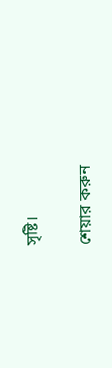সৃষ্টি।

শেয়ার করুন